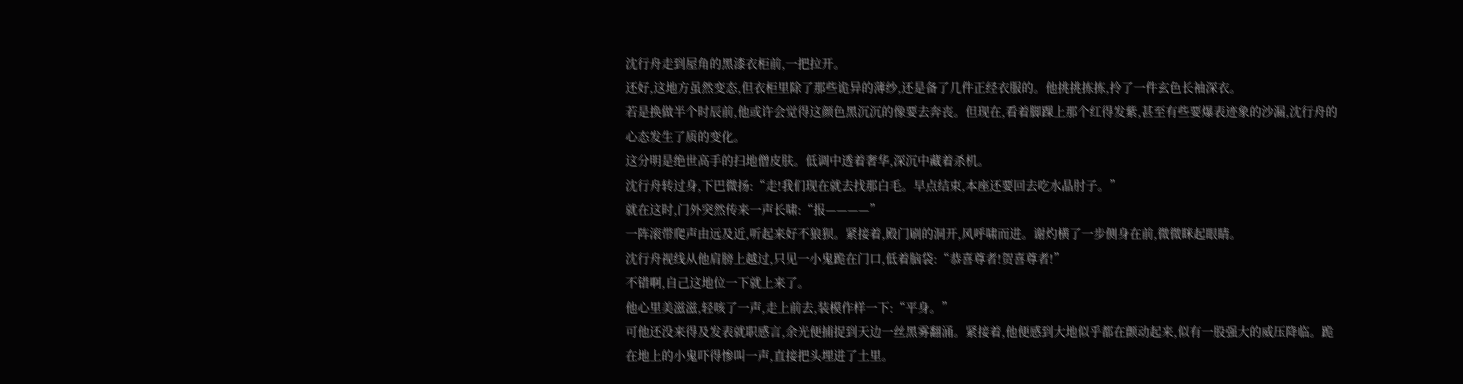沈行舟走到屋角的黑漆衣柜前,一把拉开。
还好,这地方虽然变态,但衣柜里除了那些诡异的薄纱,还是备了几件正经衣服的。他挑挑拣拣,拎了一件玄色长袖深衣。
若是换做半个时辰前,他或许会觉得这颜色黑沉沉的像要去奔丧。但现在,看着脚踝上那个红得发紫,甚至有些要爆表迹象的沙漏,沈行舟的心态发生了质的变化。
这分明是绝世高手的扫地僧皮肤。低调中透着奢华,深沉中藏着杀机。
沈行舟转过身,下巴微扬:“走!我们现在就去找那白毛。早点结束,本座还要回去吃水晶肘子。”
就在这时,门外突然传来一声长啸:“报————”
一阵滚带爬声由远及近,听起来好不狼狈。紧接着,殿门刷的洞开,风呼啸而进。谢灼横了一步侧身在前,微微眯起眼睛。
沈行舟视线从他肩膀上越过,只见一小鬼跪在门口,低着脑袋:“恭喜尊者!贺喜尊者!”
不错啊,自己这地位一下就上来了。
他心里美滋滋,轻咳了一声,走上前去,装模作样一下:“平身。”
可他还没来得及发表就职感言,余光便捕捉到天边一丝黑雾翻涌。紧接着,他便感到大地似乎都在颤动起来,似有一股强大的威压降临。跪在地上的小鬼吓得惨叫一声,直接把头埋进了土里。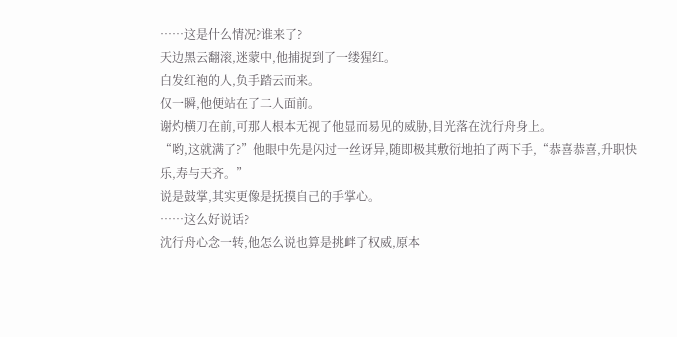……这是什么情况?谁来了?
天边黑云翻滚,迷蒙中,他捕捉到了一缕猩红。
白发红袍的人,负手踏云而来。
仅一瞬,他便站在了二人面前。
谢灼横刀在前,可那人根本无视了他显而易见的威胁,目光落在沈行舟身上。
“哟,这就满了?”他眼中先是闪过一丝讶异,随即极其敷衍地拍了两下手,“恭喜恭喜,升职快乐,寿与天齐。”
说是鼓掌,其实更像是抚摸自己的手掌心。
……这么好说话?
沈行舟心念一转,他怎么说也算是挑衅了权威,原本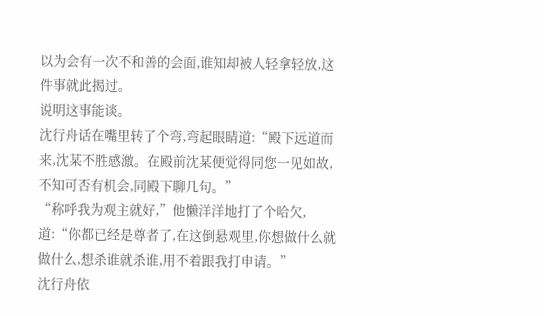以为会有一次不和善的会面,谁知却被人轻拿轻放,这件事就此揭过。
说明这事能谈。
沈行舟话在嘴里转了个弯,弯起眼睛道:“殿下远道而来,沈某不胜感激。在殿前沈某便觉得同您一见如故,不知可否有机会,同殿下聊几句。”
“称呼我为观主就好,”他懒洋洋地打了个哈欠,道:“你都已经是尊者了,在这倒悬观里,你想做什么就做什么,想杀谁就杀谁,用不着跟我打申请。”
沈行舟依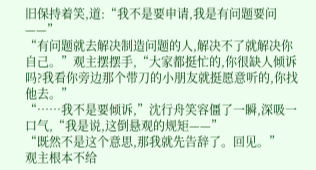旧保持着笑,道:“我不是要申请,我是有问题要问——”
“有问题就去解决制造问题的人,解决不了就解决你自己。”观主摆摆手,“大家都挺忙的,你很缺人倾诉吗?我看你旁边那个带刀的小朋友就挺愿意听的,你找他去。”
“……我不是要倾诉,”沈行舟笑容僵了一瞬,深吸一口气,“我是说,这倒悬观的规矩——”
“既然不是这个意思,那我就先告辞了。回见。”
观主根本不给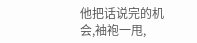他把话说完的机会,袖袍一甩,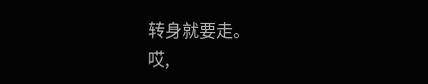转身就要走。
哎,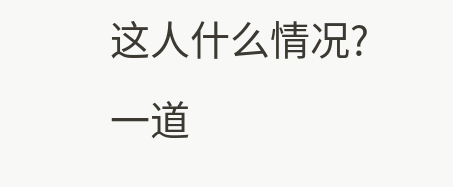这人什么情况?
一道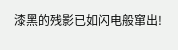漆黑的残影已如闪电般窜出!